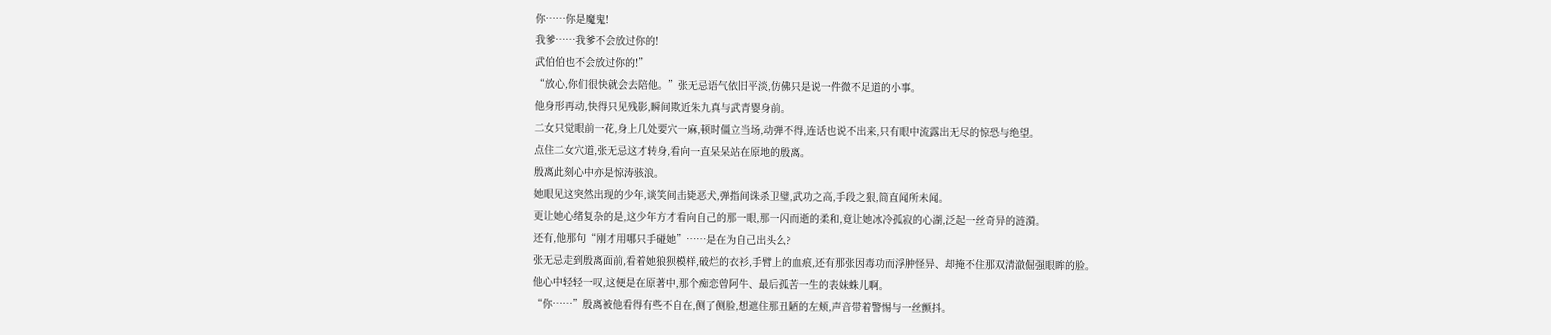你……你是魔鬼!
我爹……我爹不会放过你的!
武伯伯也不会放过你的!”
“放心,你们很快就会去陪他。”张无忌语气依旧平淡,仿佛只是说一件微不足道的小事。
他身形再动,快得只见残影,瞬间欺近朱九真与武青婴身前。
二女只觉眼前一花,身上几处要穴一麻,顿时僵立当场,动弹不得,连话也说不出来,只有眼中流露出无尽的惊恐与绝望。
点住二女穴道,张无忌这才转身,看向一直呆呆站在原地的殷离。
殷离此刻心中亦是惊涛骇浪。
她眼见这突然出现的少年,谈笑间击毙恶犬,弹指间诛杀卫璧,武功之高,手段之狠,简直闻所未闻。
更让她心绪复杂的是,这少年方才看向自己的那一眼,那一闪而逝的柔和,竟让她冰冷孤寂的心湖,泛起一丝奇异的涟漪。
还有,他那句“刚才用哪只手碰她”……是在为自己出头么?
张无忌走到殷离面前,看着她狼狈模样,破烂的衣衫,手臂上的血痕,还有那张因毒功而浮肿怪异、却掩不住那双清澈倔强眼眸的脸。
他心中轻轻一叹,这便是在原著中,那个痴恋曾阿牛、最后孤苦一生的表妹蛛儿啊。
“你……”殷离被他看得有些不自在,侧了侧脸,想遮住那丑陋的左颊,声音带着警惕与一丝颤抖。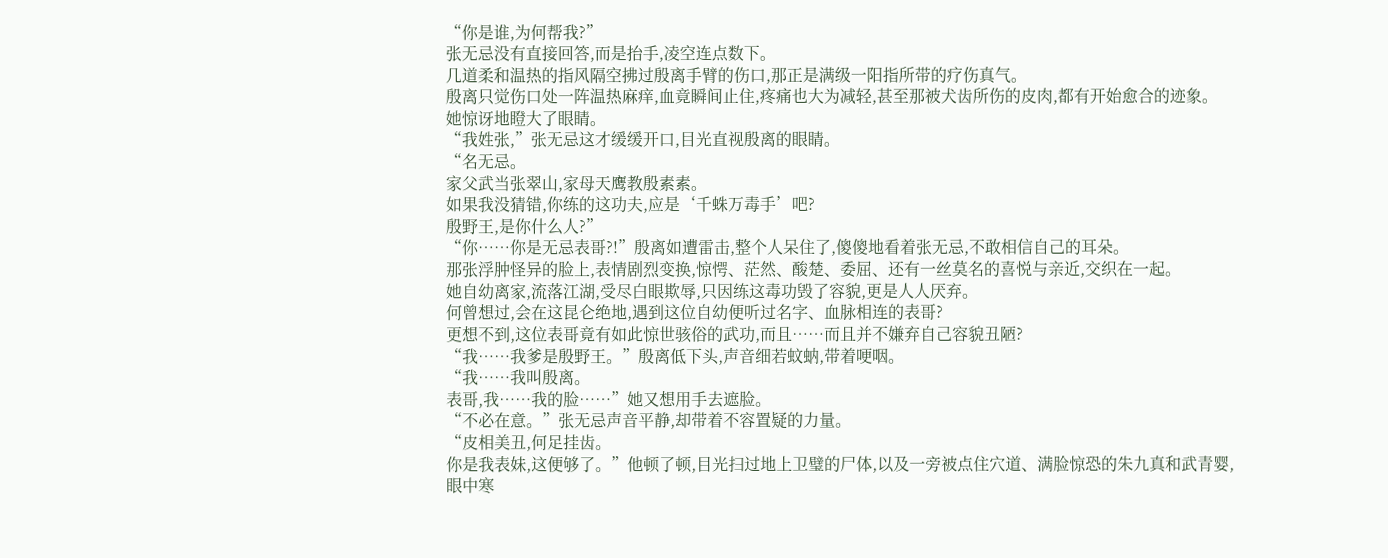“你是谁,为何帮我?”
张无忌没有直接回答,而是抬手,凌空连点数下。
几道柔和温热的指风隔空拂过殷离手臂的伤口,那正是满级一阳指所带的疗伤真气。
殷离只觉伤口处一阵温热麻痒,血竟瞬间止住,疼痛也大为减轻,甚至那被犬齿所伤的皮肉,都有开始愈合的迹象。
她惊讶地瞪大了眼睛。
“我姓张,”张无忌这才缓缓开口,目光直视殷离的眼睛。
“名无忌。
家父武当张翠山,家母天鹰教殷素素。
如果我没猜错,你练的这功夫,应是‘千蛛万毒手’吧?
殷野王,是你什么人?”
“你……你是无忌表哥?!”殷离如遭雷击,整个人呆住了,傻傻地看着张无忌,不敢相信自己的耳朵。
那张浮肿怪异的脸上,表情剧烈变换,惊愕、茫然、酸楚、委屈、还有一丝莫名的喜悦与亲近,交织在一起。
她自幼离家,流落江湖,受尽白眼欺辱,只因练这毒功毁了容貌,更是人人厌弃。
何曾想过,会在这昆仑绝地,遇到这位自幼便听过名字、血脉相连的表哥?
更想不到,这位表哥竟有如此惊世骇俗的武功,而且……而且并不嫌弃自己容貌丑陋?
“我……我爹是殷野王。”殷离低下头,声音细若蚊蚋,带着哽咽。
“我……我叫殷离。
表哥,我……我的脸……”她又想用手去遮脸。
“不必在意。”张无忌声音平静,却带着不容置疑的力量。
“皮相美丑,何足挂齿。
你是我表妹,这便够了。”他顿了顿,目光扫过地上卫璧的尸体,以及一旁被点住穴道、满脸惊恐的朱九真和武青婴,眼中寒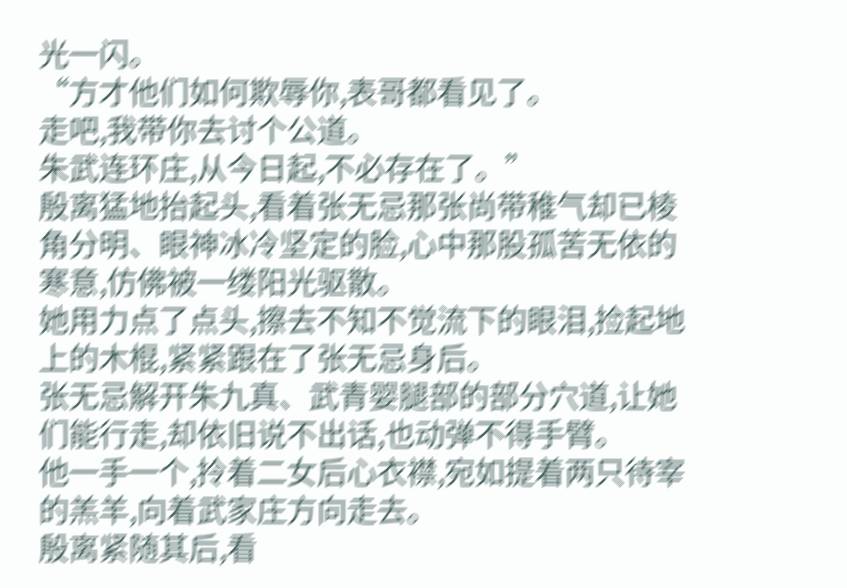光一闪。
“方才他们如何欺辱你,表哥都看见了。
走吧,我带你去讨个公道。
朱武连环庄,从今日起,不必存在了。”
殷离猛地抬起头,看着张无忌那张尚带稚气却已棱角分明、眼神冰冷坚定的脸,心中那股孤苦无依的寒意,仿佛被一缕阳光驱散。
她用力点了点头,擦去不知不觉流下的眼泪,捡起地上的木棍,紧紧跟在了张无忌身后。
张无忌解开朱九真、武青婴腿部的部分穴道,让她们能行走,却依旧说不出话,也动弹不得手臂。
他一手一个,拎着二女后心衣襟,宛如提着两只待宰的羔羊,向着武家庄方向走去。
殷离紧随其后,看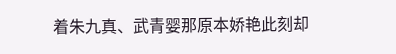着朱九真、武青婴那原本娇艳此刻却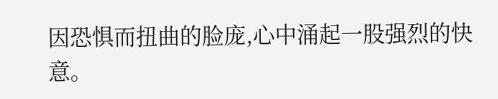因恐惧而扭曲的脸庞,心中涌起一股强烈的快意。